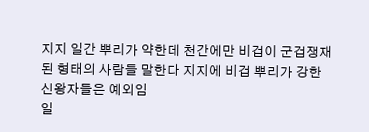지지 일간 뿌리가 약한데 천간에만 비겁이 군겁쟁재된 형태의 사람들 말한다 지지에 비겁 뿌리가 강한 신왕자들은 예외임
일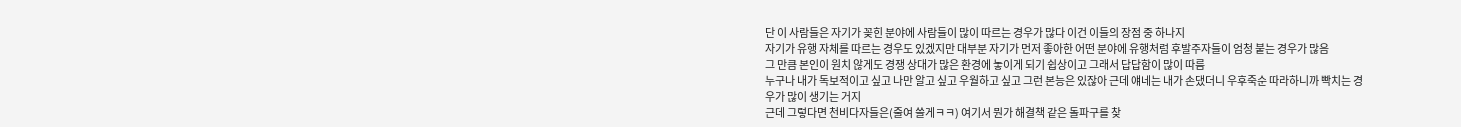단 이 사람들은 자기가 꽂힌 분야에 사람들이 많이 따르는 경우가 많다 이건 이들의 장점 중 하나지
자기가 유행 자체를 따르는 경우도 있겠지만 대부분 자기가 먼저 좋아한 어떤 분야에 유행처럼 후발주자들이 엄청 붙는 경우가 많음
그 만큼 본인이 원치 않게도 경쟁 상대가 많은 환경에 놓이게 되기 쉽상이고 그래서 답답함이 많이 따름
누구나 내가 독보적이고 싶고 나만 알고 싶고 우월하고 싶고 그런 본능은 있잖아 근데 얘네는 내가 손댔더니 우후죽순 따라하니까 빡치는 경우가 많이 생기는 거지
근데 그렇다면 천비다자들은(줄여 쓸게ㅋㅋ) 여기서 뭔가 해결책 같은 돌파구를 찾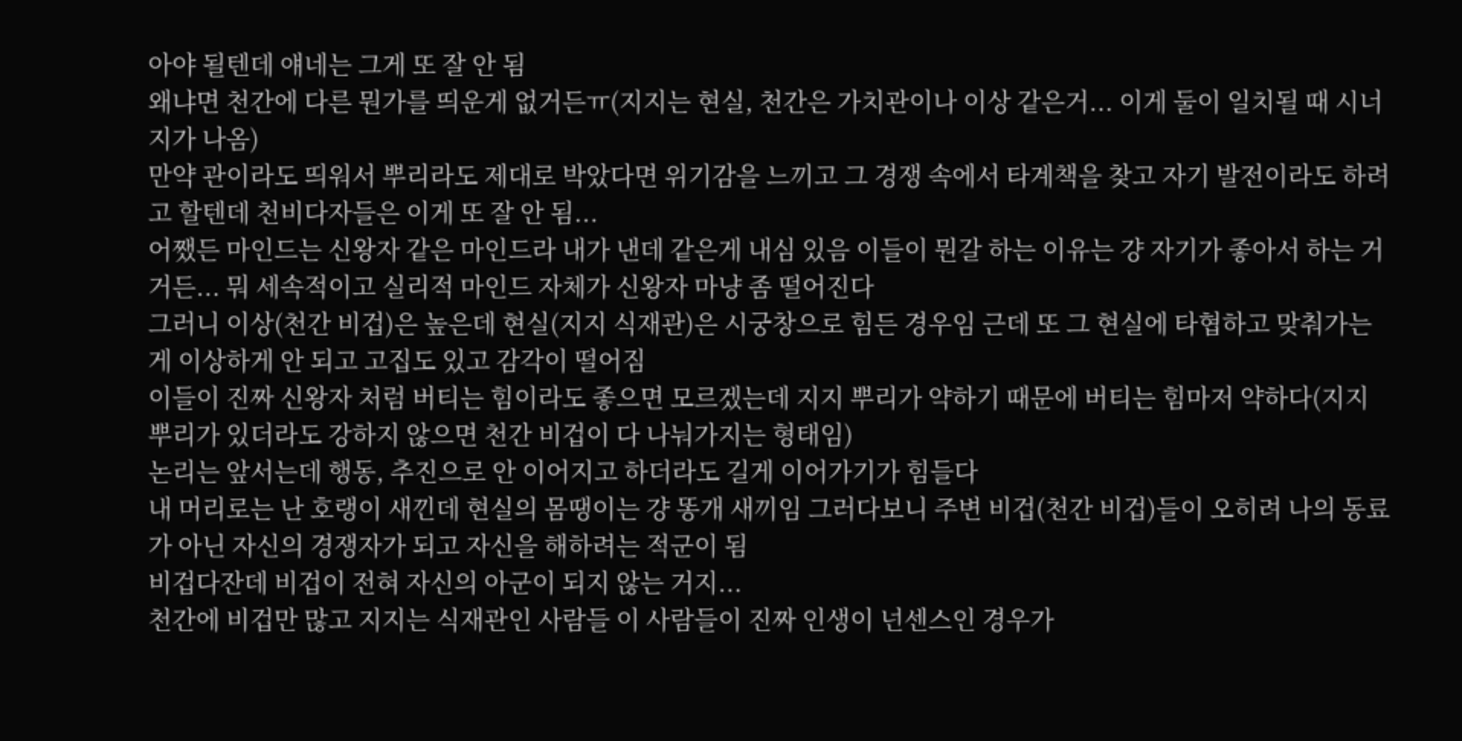아야 될텐데 얘네는 그게 또 잘 안 됨
왜냐면 천간에 다른 뭔가를 띄운게 없거든ㅠ(지지는 현실, 천간은 가치관이나 이상 같은거... 이게 둘이 일치될 때 시너지가 나옴)
만약 관이라도 띄워서 뿌리라도 제대로 박았다면 위기감을 느끼고 그 경쟁 속에서 타계책을 찾고 자기 발전이라도 하려고 할텐데 천비다자들은 이게 또 잘 안 됨...
어쨌든 마인드는 신왕자 같은 마인드라 내가 낸데 같은게 내심 있음 이들이 뭔갈 하는 이유는 걍 자기가 좋아서 하는 거거든... 뭐 세속적이고 실리적 마인드 자체가 신왕자 마냥 좀 떨어진다
그러니 이상(천간 비겁)은 높은데 현실(지지 식재관)은 시궁창으로 힘든 경우임 근데 또 그 현실에 타협하고 맞춰가는게 이상하게 안 되고 고집도 있고 감각이 떨어짐
이들이 진짜 신왕자 처럼 버티는 힘이라도 좋으면 모르겠는데 지지 뿌리가 약하기 때문에 버티는 힘마저 약하다(지지 뿌리가 있더라도 강하지 않으면 천간 비겁이 다 나눠가지는 형태임)
논리는 앞서는데 행동, 추진으로 안 이어지고 하더라도 길게 이어가기가 힘들다
내 머리로는 난 호랭이 새낀데 현실의 몸땡이는 걍 똥개 새끼임 그러다보니 주변 비겁(천간 비겁)들이 오히려 나의 동료가 아닌 자신의 경쟁자가 되고 자신을 해하려는 적군이 됨
비겁다잔데 비겁이 전혀 자신의 아군이 되지 않는 거지...
천간에 비겁만 많고 지지는 식재관인 사람들 이 사람들이 진짜 인생이 넌센스인 경우가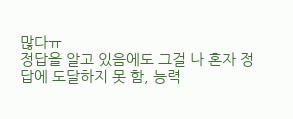많다ㅠ
정답을 알고 있음에도 그걸 나 혼자 정답에 도달하지 못 함, 능력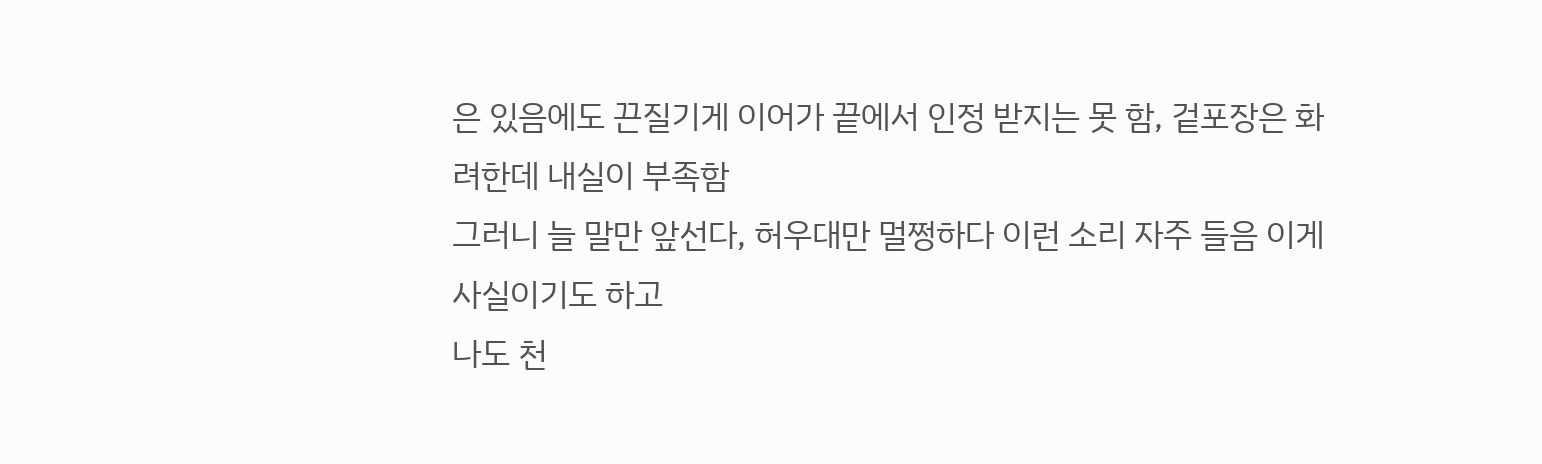은 있음에도 끈질기게 이어가 끝에서 인정 받지는 못 함, 겉포장은 화려한데 내실이 부족함
그러니 늘 말만 앞선다, 허우대만 멀쩡하다 이런 소리 자주 들음 이게 사실이기도 하고
나도 천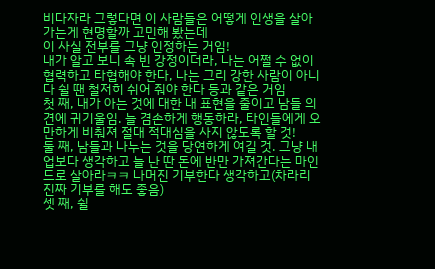비다자라 그렇다면 이 사람들은 어떻게 인생을 살아가는게 현명할까 고민해 봤는데
이 사실 전부를 그냥 인정하는 거임!
내가 알고 보니 속 빈 강정이더라, 나는 어쩔 수 없이 협력하고 타협해야 한다, 나는 그리 강한 사람이 아니다 쉴 땐 철저히 쉬어 줘야 한다 등과 같은 거임
첫 째, 내가 아는 것에 대한 내 표현을 줄이고 남들 의견에 귀기울임. 늘 겸손하게 행동하라, 타인들에게 오만하게 비춰져 절대 적대심을 사지 않도록 할 것!
둘 째, 남들과 나누는 것을 당연하게 여길 것. 그냥 내 업보다 생각하고 늘 난 딴 돈에 반만 가져간다는 마인드로 살아라ㅋㅋ 나머진 기부한다 생각하고(차라리 진짜 기부를 해도 좋음)
셋 째, 쉴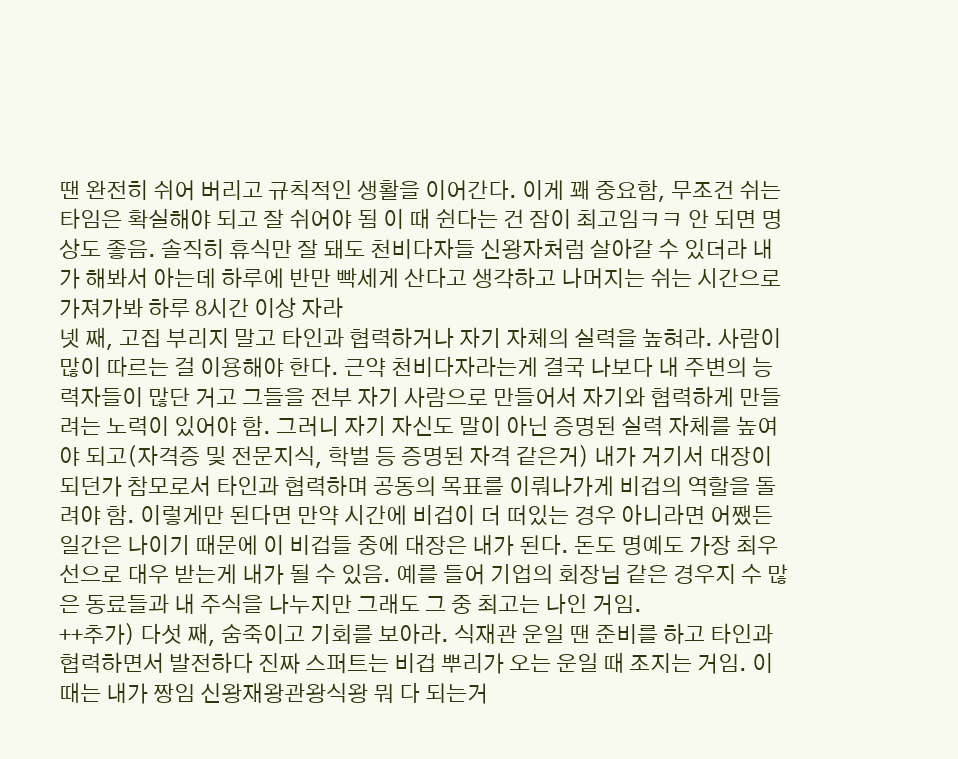땐 완전히 쉬어 버리고 규칙적인 생활을 이어간다. 이게 꽤 중요함, 무조건 쉬는 타임은 확실해야 되고 잘 쉬어야 됨 이 때 쉰다는 건 잠이 최고임ㅋㅋ 안 되면 명상도 좋음. 솔직히 휴식만 잘 돼도 천비다자들 신왕자처럼 살아갈 수 있더라 내가 해봐서 아는데 하루에 반만 빡세게 산다고 생각하고 나머지는 쉬는 시간으로 가져가봐 하루 8시간 이상 자라
넷 째, 고집 부리지 말고 타인과 협력하거나 자기 자체의 실력을 높혀라. 사람이 많이 따르는 걸 이용해야 한다. 근약 천비다자라는게 결국 나보다 내 주변의 능력자들이 많단 거고 그들을 전부 자기 사람으로 만들어서 자기와 협력하게 만들려는 노력이 있어야 함. 그러니 자기 자신도 말이 아닌 증명된 실력 자체를 높여야 되고(자격증 및 전문지식, 학벌 등 증명된 자격 같은거) 내가 거기서 대장이 되던가 참모로서 타인과 협력하며 공동의 목표를 이뤄나가게 비겁의 역할을 돌려야 함. 이렇게만 된다면 만약 시간에 비겁이 더 떠있는 경우 아니라면 어쨌든 일간은 나이기 때문에 이 비겁들 중에 대장은 내가 된다. 돈도 명예도 가장 최우선으로 대우 받는게 내가 될 수 있음. 예를 들어 기업의 회장님 같은 경우지 수 많은 동료들과 내 주식을 나누지만 그래도 그 중 최고는 나인 거임.
++추가) 다섯 째, 숨죽이고 기회를 보아라. 식재관 운일 땐 준비를 하고 타인과 협력하면서 발전하다 진짜 스퍼트는 비겁 뿌리가 오는 운일 때 조지는 거임. 이 때는 내가 짱임 신왕재왕관왕식왕 뭐 다 되는거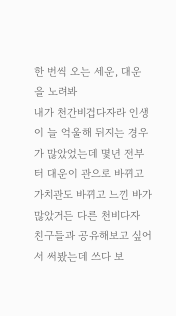한 번씩 오는 세운, 대운을 노려봐
내가 천간비겁다자라 인생이 늘 억울해 뒤지는 경우가 많았었는데 몇년 전부터 대운이 관으로 바뀌고 가치관도 바뀌고 느낀 바가 많았거든 다른 천비다자 친구들과 공유해보고 싶어서 써봤는데 쓰다 보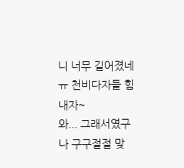니 너무 길어졌네ㅠ 천비다자들 힘내자~
와... 그래서였구나 구구절절 맞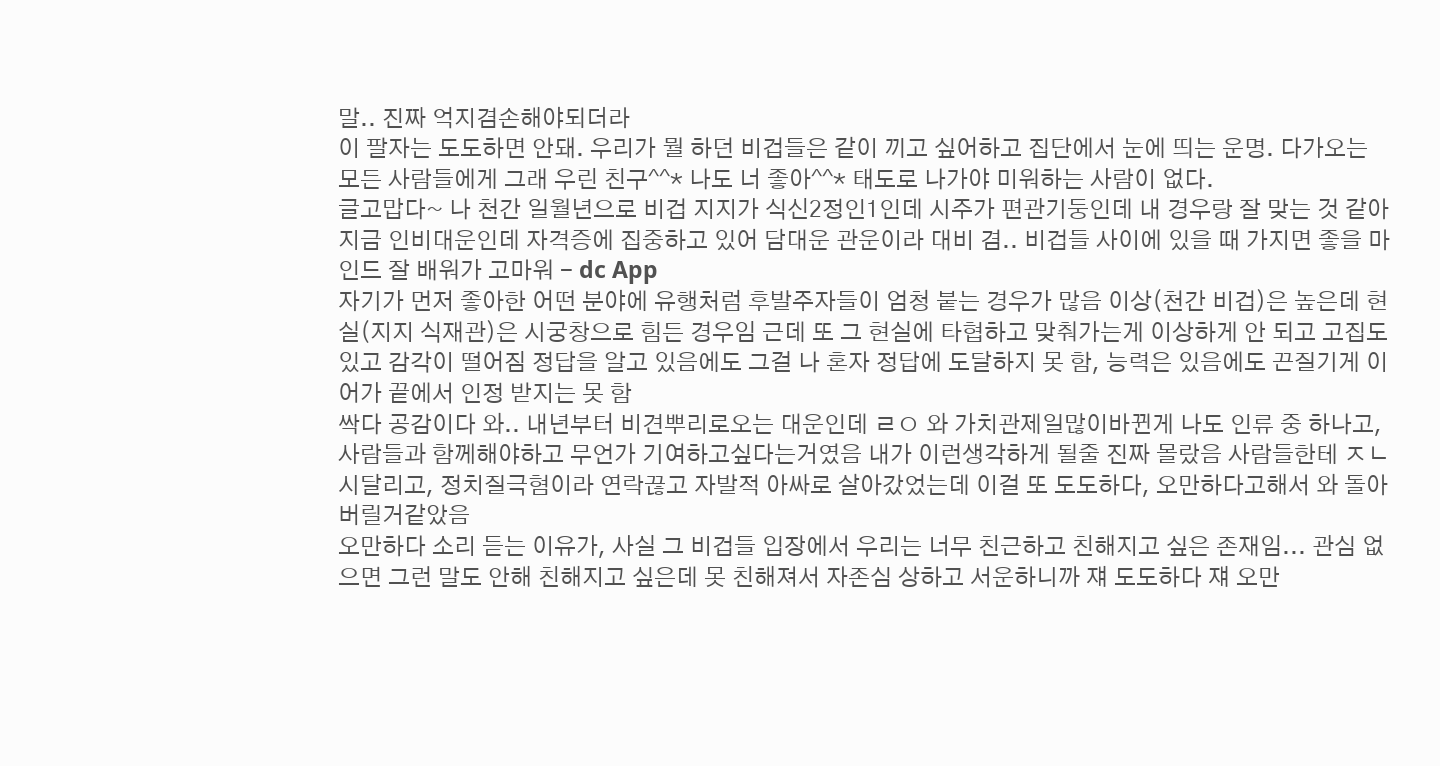말.. 진짜 억지겸손해야되더라
이 팔자는 도도하면 안돼. 우리가 뭘 하던 비겁들은 같이 끼고 싶어하고 집단에서 눈에 띄는 운명. 다가오는 모든 사람들에게 그래 우린 친구^^* 나도 너 좋아^^* 태도로 나가야 미워하는 사람이 없다.
글고맙다~ 나 천간 일월년으로 비겁 지지가 식신2정인1인데 시주가 편관기둥인데 내 경우랑 잘 맞는 것 같아 지금 인비대운인데 자격증에 집중하고 있어 담대운 관운이라 대비 겸.. 비겁들 사이에 있을 때 가지면 좋을 마인드 잘 배워가 고마워 - dc App
자기가 먼저 좋아한 어떤 분야에 유행처럼 후발주자들이 엄청 붙는 경우가 많음 이상(천간 비겁)은 높은데 현실(지지 식재관)은 시궁창으로 힘든 경우임 근데 또 그 현실에 타협하고 맞춰가는게 이상하게 안 되고 고집도 있고 감각이 떨어짐 정답을 알고 있음에도 그걸 나 혼자 정답에 도달하지 못 함, 능력은 있음에도 끈질기게 이어가 끝에서 인정 받지는 못 함
싹다 공감이다 와.. 내년부터 비견뿌리로오는 대운인데 ㄹㅇ 와 가치관제일많이바뀐게 나도 인류 중 하나고, 사람들과 함께해야하고 무언가 기여하고싶다는거였음 내가 이런생각하게 될줄 진짜 몰랐음 사람들한테 ㅈㄴ시달리고, 정치질극혐이라 연락끊고 자발적 아싸로 살아갔었는데 이걸 또 도도하다, 오만하다고해서 와 돌아버릴거같았음
오만하다 소리 듣는 이유가, 사실 그 비겁들 입장에서 우리는 너무 친근하고 친해지고 싶은 존재임... 관심 없으면 그런 말도 안해 친해지고 싶은데 못 친해져서 자존심 상하고 서운하니까 쟤 도도하다 쟤 오만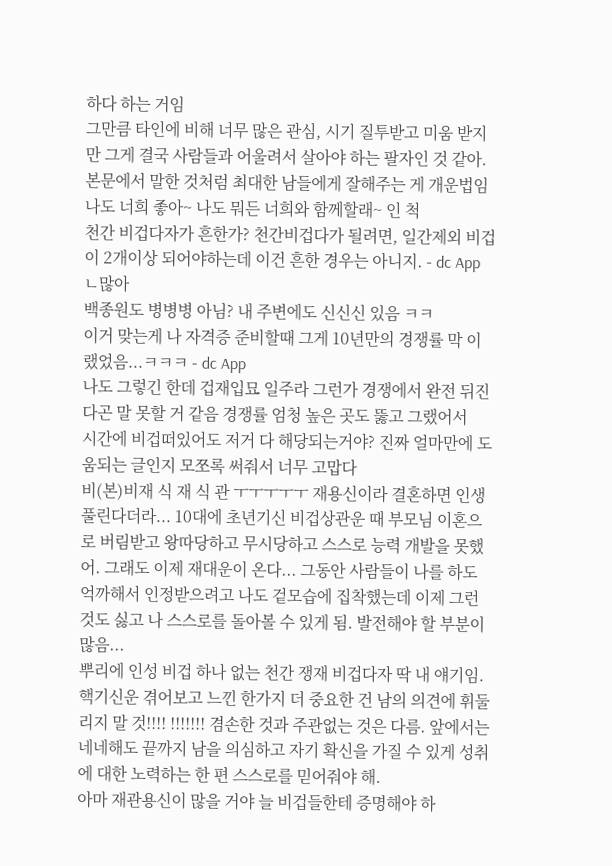하다 하는 거임
그만큼 타인에 비해 너무 많은 관심, 시기 질투받고 미움 받지만 그게 결국 사람들과 어울려서 살아야 하는 팔자인 것 같아. 본문에서 말한 것처럼 최대한 남들에게 잘해주는 게 개운법임 나도 너희 좋아~ 나도 뭐든 너희와 함께할래~ 인 척
천간 비겁다자가 흔한가? 천간비겁다가 될려면, 일간제외 비겁이 2개이상 되어야하는데 이건 흔한 경우는 아니지. - dc App
ㄴ많아
백종원도 병병병 아님? 내 주변에도 신신신 있음 ㅋㅋ
이거 맞는게 나 자격증 준비할때 그게 10년만의 경쟁률 막 이랬었음...ㅋㅋㅋ - dc App
나도 그렇긴 한데 겁재입묘 일주라 그런가 경쟁에서 완전 뒤진다곤 말 못할 거 같음 경쟁률 엄청 높은 곳도 뚫고 그랬어서
시간에 비겁떠있어도 저거 다 해당되는거야? 진짜 얼마만에 도움되는 글인지 모쪼록 써줘서 너무 고맙다
비(본)비재 식 재 식 관 ㅜㅜㅜㅜㅜ 재용신이라 결혼하면 인생 풀린다더라... 10대에 초년기신 비겁상관운 때 부모님 이혼으로 버림받고 왕따당하고 무시당하고 스스로 능력 개발을 못했어. 그래도 이제 재대운이 온다... 그동안 사람들이 나를 하도 억까해서 인정받으려고 나도 겉모습에 집착했는데 이제 그런 것도 싫고 나 스스로를 돌아볼 수 있게 됨. 발전해야 할 부분이 많음...
뿌리에 인성 비겁 하나 없는 천간 쟁재 비겁다자 딱 내 얘기임. 핵기신운 겪어보고 느낀 한가지 더 중요한 건 남의 의견에 휘둘리지 말 것!!!! !!!!!!! 겸손한 것과 주관없는 것은 다름. 앞에서는 네네해도 끝까지 남을 의심하고 자기 확신을 가질 수 있게 성취에 대한 노력하는 한 편 스스로를 믿어줘야 해.
아마 재관용신이 많을 거야 늘 비겁들한테 증명해야 하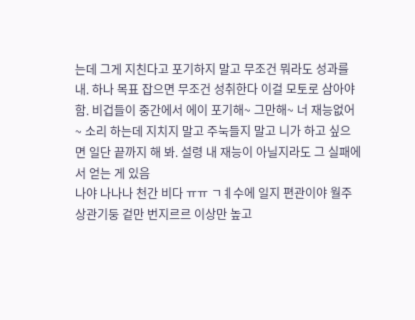는데 그게 지친다고 포기하지 말고 무조건 뭐라도 성과를 내. 하나 목표 잡으면 무조건 성취한다 이걸 모토로 삼아야 함. 비겁들이 중간에서 에이 포기해~ 그만해~ 너 재능없어~ 소리 하는데 지치지 말고 주눅들지 말고 니가 하고 싶으면 일단 끝까지 해 봐. 설령 내 재능이 아닐지라도 그 실패에서 얻는 게 있음
나야 나나나 천간 비다 ㅠㅠ ㄱㅖ수에 일지 편관이야 월주 상관기둥 겉만 번지르르 이상만 높고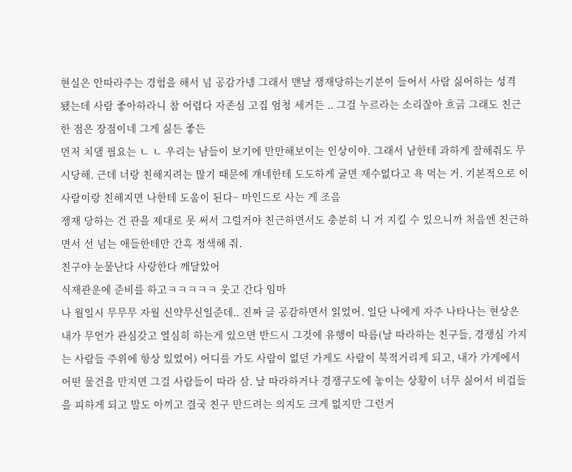현실은 안따라주는 경험을 해서 넘 공감가넹 그래서 맨날 쟁재당하는기분이 들어서 사람 싫어하는 성격 됐는데 사람 좋아하라니 참 어렵다 자존심 고집 엄청 세거든 .. 그걸 누르라는 소리잖아 흐긁 그래도 친근한 점은 장점이네 그게 싫든 좋든
먼저 치댈 필요는 ㄴ ㄴ 우리는 남들이 보기에 만만해보이는 인상이야. 그래서 남한테 과하게 잘해줘도 무시당해. 근데 너랑 친해지려는 많기 때문에 걔네한테 도도하게 굴면 재수없다고 욕 먹는 거. 기본적으로 이 사람이랑 친해지면 나한테 도움이 된다~ 마인드로 사는 게 조음
쟁재 당하는 건 관을 제대로 못 써서 그럴거야 친근하면서도 충분히 니 거 지킬 수 있으니까 처음엔 친근하면서 선 넘는 애들한테만 간혹 정색해 줘.
친구야 눈물난다 사랑한다 깨달았어
식재관운에 준비를 하고ㅋㅋㅋㅋㅋ 웃고 간다 임마
나 월일시 무무무 자월 신약무신일준데.. 진짜 글 공감하면서 읽었어. 일단 나에게 자주 나타나는 현상은 내가 무언가 관심갖고 열심히 하는게 있으면 반드시 그것에 유행이 따름(날 따라하는 친구들, 경쟁심 가지는 사람들 주위에 항상 있었어) 어디를 가도 사람이 없던 가게도 사람이 북적거리게 되고, 내가 가게에서 어떤 물건을 만지면 그걸 사람들이 따라 삼. 날 따라하거나 경쟁구도에 놓이는 상황이 너무 싫어서 비겁들을 피하게 되고 말도 아끼고 결국 친구 만드려는 의지도 크게 없지만 그런거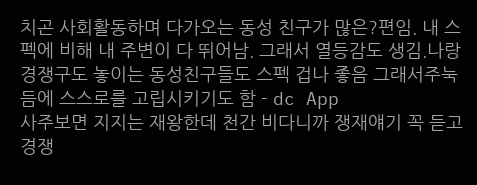치곤 사회활동하며 다가오는 동성 친구가 많은?편임. 내 스펙에 비해 내 주변이 다 뛰어남. 그래서 열등감도 생김.나랑 경쟁구도 놓이는 동성친구들도 스펙 겁나 좋음 그래서주눅듬에 스스로를 고립시키기도 함 - dc App
사주보면 지지는 재왕한데 천간 비다니까 쟁재얘기 꼭 듣고 경쟁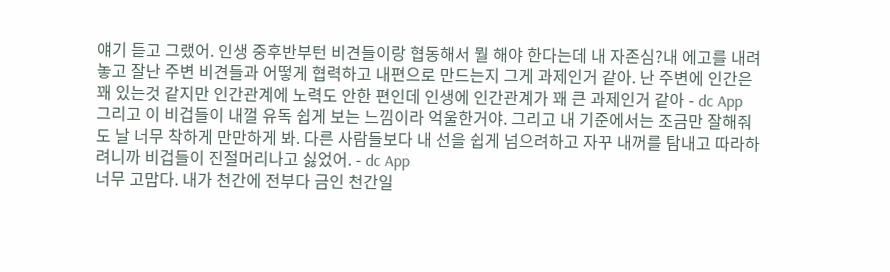얘기 듣고 그랬어. 인생 중후반부턴 비견들이랑 협동해서 뭘 해야 한다는데 내 자존심?내 에고를 내려놓고 잘난 주변 비견들과 어떻게 협력하고 내편으로 만드는지 그게 과제인거 같아. 난 주변에 인간은 꽤 있는것 같지만 인간관계에 노력도 안한 편인데 인생에 인간관계가 꽤 큰 과제인거 같아 - dc App
그리고 이 비겁들이 내껄 유독 쉽게 보는 느낌이라 억울한거야. 그리고 내 기준에서는 조금만 잘해줘도 날 너무 착하게 만만하게 봐. 다른 사람들보다 내 선을 쉽게 넘으려하고 자꾸 내꺼를 탐내고 따라하려니까 비겁들이 진절머리나고 싫었어. - dc App
너무 고맙다. 내가 천간에 전부다 금인 천간일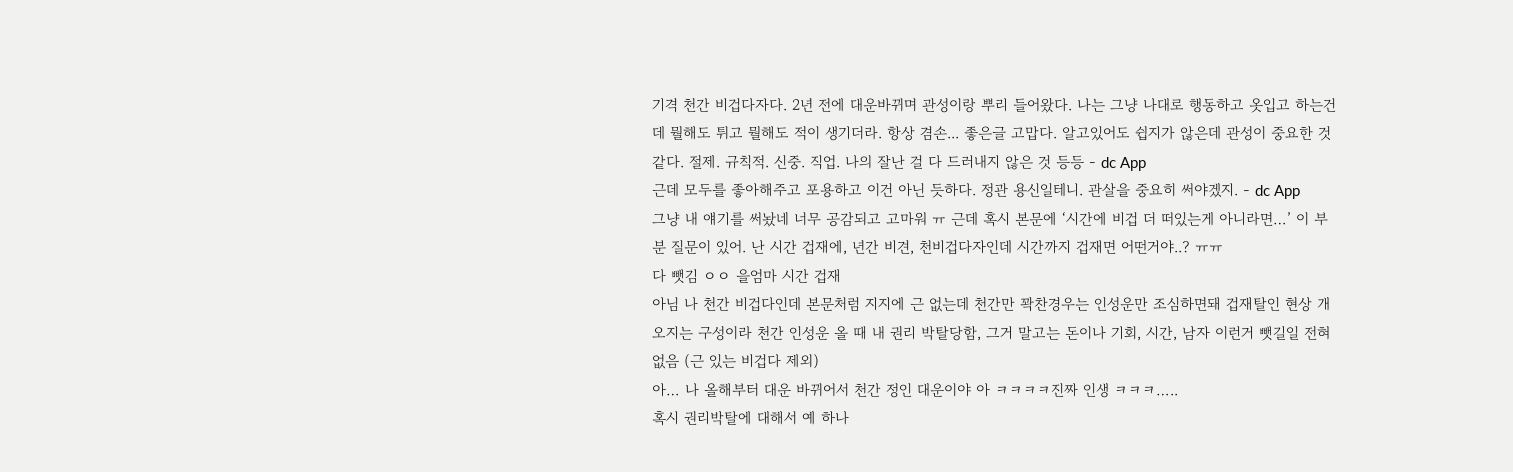기격 천간 비겁다자다. 2년 전에 대운바뀌며 관성이랑 뿌리 들어왔다. 나는 그냥 나대로 행동하고 옷입고 하는건데 뭘해도 튀고 뭘해도 적이 생기더라. 항상 겸손... 좋은글 고맙다. 알고있어도 쉽지가 않은데 관성이 중요한 것 같다. 절제. 규칙적. 신중. 직업. 나의 잘난 걸 다 드러내지 않은 것 등등 - dc App
근데 모두를 좋아해주고 포용하고 이건 아닌 듯하다. 정관 용신일테니. 관살을 중요히 써야겠지. - dc App
그냥 내 얘기를 써놨네 너무 공감되고 고마워 ㅠ 근데 혹시 본문에 ‘시간에 비겁 더 떠있는게 아니라면…’ 이 부분 질문이 있어. 난 시간 겁재에, 년간 비견, 천비겁다자인데 시간까지 겁재면 어떤거야..? ㅠㅠ
다 뺏김 ㅇㅇ 을엄마 시간 겁재
아님 나 천간 비겁다인데 본문처럼 지지에 근 없는데 천간만 꽉찬경우는 인성운만 조심하면돼 겁재탈인 현상 개오지는 구성이라 천간 인성운 올 때 내 권리 박탈당함, 그거 말고는 돈이나 기회, 시간, 남자 이런거 뺏길일 전혀없음 (근 있는 비겁다 제외)
아… 나 올해부터 대운 바뀌어서 천간 정인 대운이야 아 ㅋㅋㅋㅋ진짜 인생 ㅋㅋㅋ…..
혹시 권리박탈에 대해서 예 하나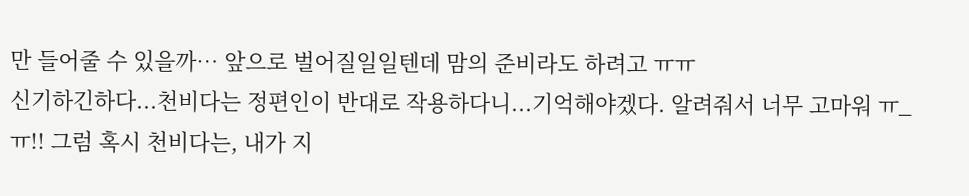만 들어줄 수 있을까… 앞으로 벌어질일일텐데 맘의 준비라도 하려고 ㅠㅠ
신기하긴하다...천비다는 정편인이 반대로 작용하다니...기억해야겠다. 알려줘서 너무 고마워 ㅠ_ㅠ!! 그럼 혹시 천비다는, 내가 지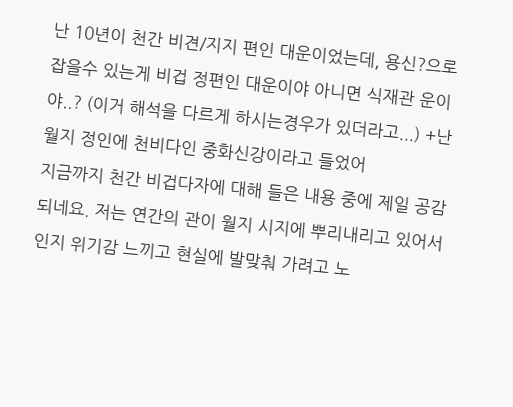난 10년이 천간 비견/지지 편인 대운이었는데, 용신?으로 잡을수 있는게 비겁 정편인 대운이야 아니면 식재관 운이야..? (이거 해석을 다르게 하시는경우가 있더라고...) +난 월지 정인에 천비다인 중화신강이라고 들었어
지금까지 천간 비겁다자에 대해 들은 내용 중에 제일 공감되네요. 저는 연간의 관이 월지 시지에 뿌리내리고 있어서인지 위기감 느끼고 현실에 발맞춰 가려고 노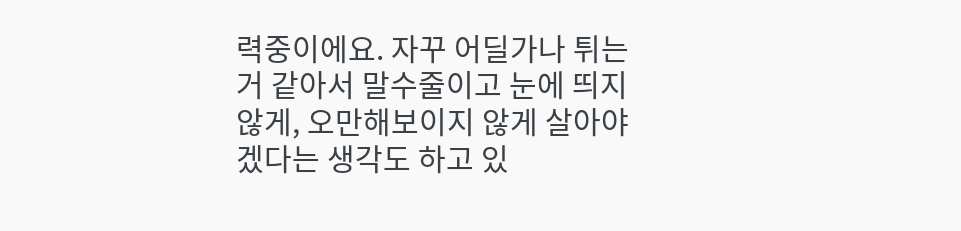력중이에요. 자꾸 어딜가나 튀는거 같아서 말수줄이고 눈에 띄지 않게, 오만해보이지 않게 살아야겠다는 생각도 하고 있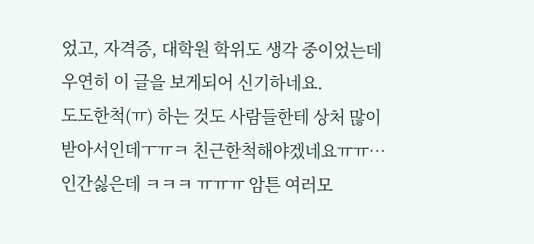었고, 자격증, 대학원 학위도 생각 중이었는데 우연히 이 글을 보게되어 신기하네요.
도도한척(ㅠ) 하는 것도 사람들한테 상처 많이 받아서인데ㅜㅠㅋ 친근한척해야겠네요ㅠㅠ… 인간싫은데 ㅋㅋㅋ ㅠㅠㅠ 암튼 여러모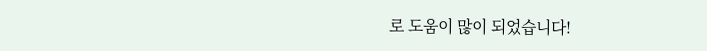로 도움이 많이 되었습니다!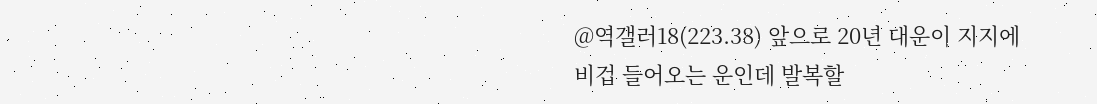@역갤러18(223.38) 앞으로 20년 대운이 지지에 비겁 들어오는 운인데 발복할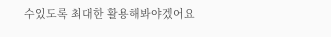수있도록 최대한 활용해봐야겠어요